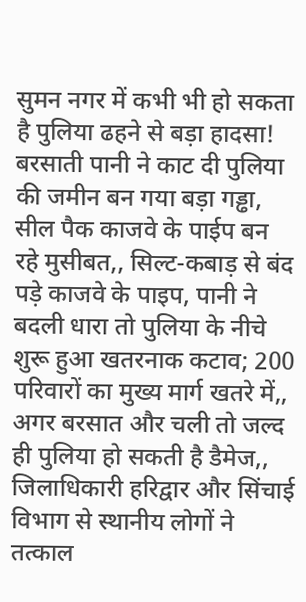सुमन नगर में कभी भी हो सकता है पुलिया ढहने से बड़ा हादसा! बरसाती पानी ने काट दी पुलिया की जमीन बन गया बड़ा गड्ढा, सील पैक काजवे के पाईप बन रहे मुसीबत,, सिल्ट-कबाड़ से बंद पड़े काजवे के पाइप, पानी ने बदली धारा तो पुलिया के नीचे शुरू हुआ खतरनाक कटाव; 200 परिवारों का मुख्य मार्ग खतरे में,, अगर बरसात और चली तो जल्द ही पुलिया हो सकती है डैमेज,, जिलाधिकारी हरिद्वार और सिंचाई विभाग से स्थानीय लोगों ने तत्काल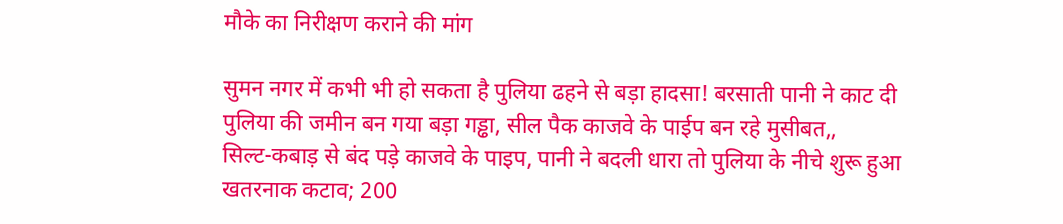मौके का निरीक्षण कराने की मांग

सुमन नगर में कभी भी हो सकता है पुलिया ढहने से बड़ा हादसा! बरसाती पानी ने काट दी पुलिया की जमीन बन गया बड़ा गड्ढा, सील पैक काजवे के पाईप बन रहे मुसीबत,,
सिल्ट-कबाड़ से बंद पड़े काजवे के पाइप, पानी ने बदली धारा तो पुलिया के नीचे शुरू हुआ खतरनाक कटाव; 200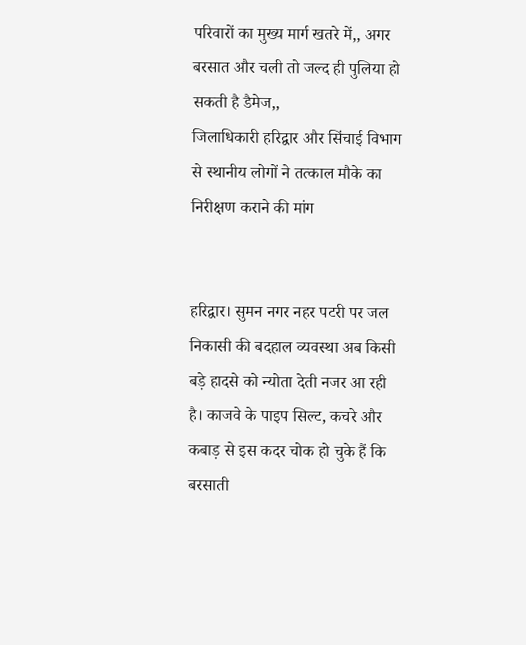परिवारों का मुख्य मार्ग खतरे में,, अगर बरसात और चली तो जल्द ही पुलिया हो सकती है डैमेज,,
जिलाधिकारी हरिद्वार और सिंचाई विभाग से स्थानीय लोगों ने तत्काल मौके का निरीक्षण कराने की मांग


हरिद्वार। सुमन नगर नहर पटरी पर जल निकासी की बदहाल व्यवस्था अब किसी बड़े हादसे को न्योता देती नजर आ रही है। काजवे के पाइप सिल्ट, कचरे और कबाड़ से इस कदर चोक हो चुके हैं कि बरसाती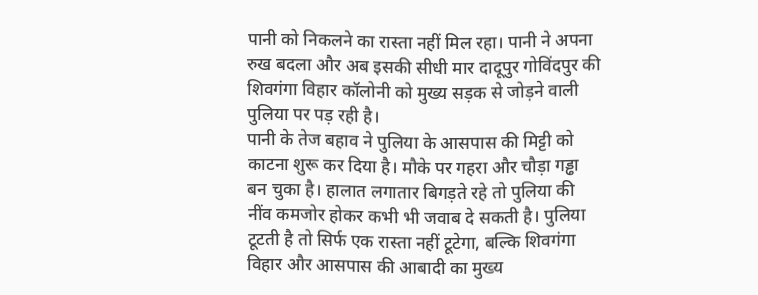पानी को निकलने का रास्ता नहीं मिल रहा। पानी ने अपना रुख बदला और अब इसकी सीधी मार दादूपुर गोविंदपुर की शिवगंगा विहार कॉलोनी को मुख्य सड़क से जोड़ने वाली पुलिया पर पड़ रही है।
पानी के तेज बहाव ने पुलिया के आसपास की मिट्टी को काटना शुरू कर दिया है। मौके पर गहरा और चौड़ा गड्ढा बन चुका है। हालात लगातार बिगड़ते रहे तो पुलिया की नींव कमजोर होकर कभी भी जवाब दे सकती है। पुलिया टूटती है तो सिर्फ एक रास्ता नहीं टूटेगा, बल्कि शिवगंगा विहार और आसपास की आबादी का मुख्य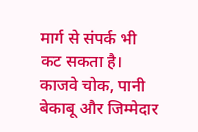मार्ग से संपर्क भी कट सकता है।
काजवे चोक, पानी बेकाबू और जिम्मेदार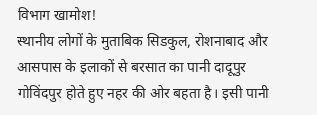विभाग खामोश!
स्थानीय लोगों के मुताबिक सिडकुल, रोशनाबाद और आसपास के इलाकों से बरसात का पानी दादूपुर गोविंदपुर होते हुए नहर की ओर बहता है। इसी पानी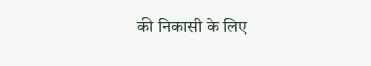की निकासी के लिए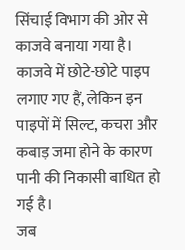सिंचाई विभाग की ओर से काजवे बनाया गया है। काजवे में छोटे-छोटे पाइप लगाए गए हैं, लेकिन इन पाइपों में सिल्ट, कचरा और कबाड़ जमा होने के कारण पानी की निकासी बाधित हो गई है।
जब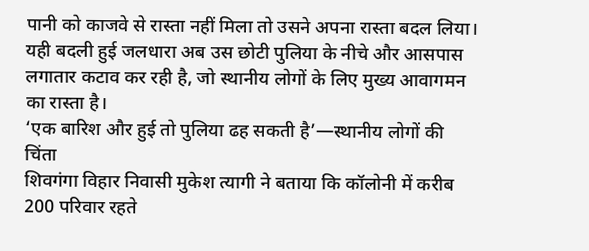पानी को काजवे से रास्ता नहीं मिला तो उसने अपना रास्ता बदल लिया। यही बदली हुई जलधारा अब उस छोटी पुलिया के नीचे और आसपास लगातार कटाव कर रही है, जो स्थानीय लोगों के लिए मुख्य आवागमन का रास्ता है।
‘एक बारिश और हुई तो पुलिया ढह सकती है’—स्थानीय लोगों की चिंता
शिवगंगा विहार निवासी मुकेश त्यागी ने बताया कि कॉलोनी में करीब 200 परिवार रहते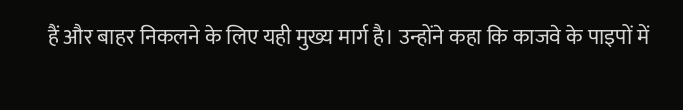हैं और बाहर निकलने के लिए यही मुख्य मार्ग है। उन्होंने कहा कि काजवे के पाइपों में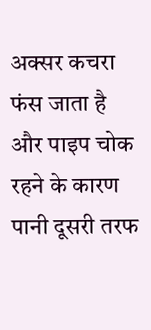अक्सर कचरा फंस जाता है और पाइप चोक रहने के कारण पानी दूसरी तरफ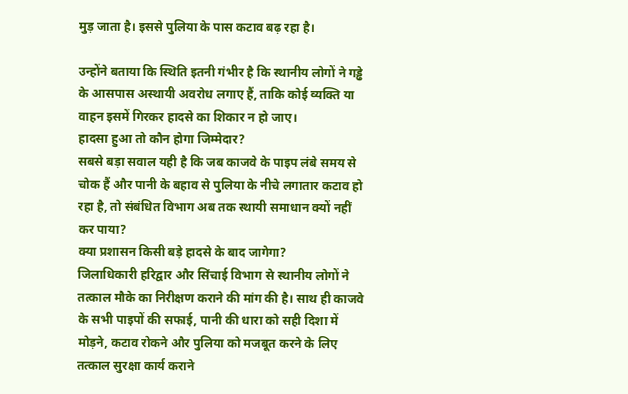मुड़ जाता है। इससे पुलिया के पास कटाव बढ़ रहा है।

उन्होंने बताया कि स्थिति इतनी गंभीर है कि स्थानीय लोगों ने गड्ढे के आसपास अस्थायी अवरोध लगाए हैं, ताकि कोई व्यक्ति या वाहन इसमें गिरकर हादसे का शिकार न हो जाए।
हादसा हुआ तो कौन होगा जिम्मेदार?
सबसे बड़ा सवाल यही है कि जब काजवे के पाइप लंबे समय से चोक हैं और पानी के बहाव से पुलिया के नीचे लगातार कटाव हो रहा है, तो संबंधित विभाग अब तक स्थायी समाधान क्यों नहीं कर पाया?
क्या प्रशासन किसी बड़े हादसे के बाद जागेगा?
जिलाधिकारी हरिद्वार और सिंचाई विभाग से स्थानीय लोगों ने तत्काल मौके का निरीक्षण कराने की मांग की है। साथ ही काजवे के सभी पाइपों की सफाई, पानी की धारा को सही दिशा में मोड़ने, कटाव रोकने और पुलिया को मजबूत करने के लिए तत्काल सुरक्षा कार्य कराने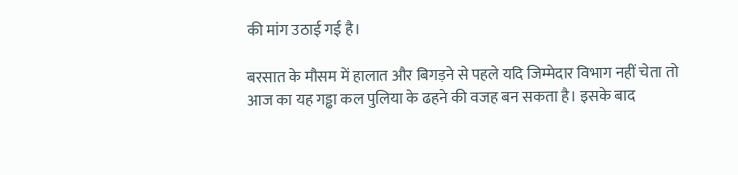की मांग उठाई गई है।

बरसात के मौसम में हालात और बिगड़ने से पहले यदि जिम्मेदार विभाग नहीं चेता तो आज का यह गड्ढा कल पुलिया के ढहने की वजह बन सकता है। इसके बाद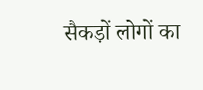सैकड़ों लोगों का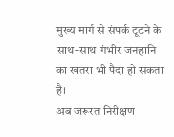मुख्य मार्ग से संपर्क टूटने के साथ-साथ गंभीर जनहानि का खतरा भी पैदा हो सकता है।
अब जरूरत निरीक्षण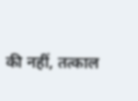की नहीं, तत्काल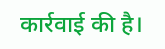कार्रवाई की है।